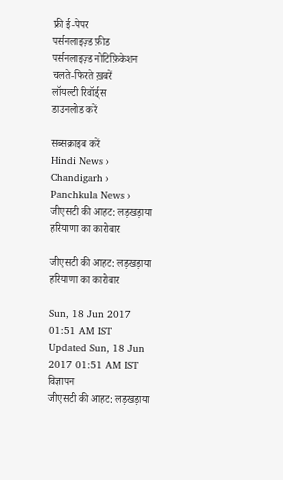फ्री ई-पेपर
पर्सनलाइज़्ड फ़ीड
पर्सनलाइज़्ड नोटिफ़िकेशन
चलते-फिरते ख़बरें
लॉयल्टी रिवॉर्ड्स
डाउनलोड करें

सब्सक्राइब करें
Hindi News ›   Chandigarh ›   Panchkula News ›   जीएसटी की आहट: लड़खड़ाया हरियाणा का कारोबार

जीएसटी की आहट: लड़खड़ाया हरियाणा का कारोबार

Sun, 18 Jun 2017 01:51 AM IST
Updated Sun, 18 Jun 2017 01:51 AM IST
विज्ञापन
जीएसटी की आहट: लड़खड़ाया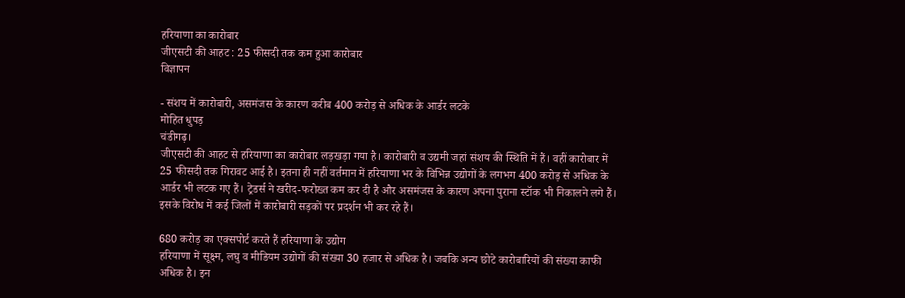हरियाणा का कारोबार
जीएसटी की आहट : 25 फीसदी तक कम हुआ कारोबार
विज्ञापन

- संशय में कारोबारी, असमंजस के कारण करीब 400 करोड़ से अधिक के आर्डर लटके
मोहित धुपड़
चंडीगढ़।
जीएसटी की आहट से हरियाणा का कारोबार लड़खड़ा गया है। कारोबारी व उद्यमी जहां संशय की स्थिति में हैं। वहीं कारोबार में 25 फीसदी तक गिरावट आई है। इतना ही नहीं वर्तमान में हरियाणा भर के विभिन्न उद्योगों के लगभग 400 करोड़ से अधिक के आर्डर भी लटक गए हैं। ट्रेडर्स ने खरीद-फरोख्त कम कर दी है और असमंजस के कारण अपना पुराना स्टॉक भी निकालने लगे हैं। इसके विरोध में कई जिलों में कारोबारी सड़कों पर प्रदर्शन भी कर रहे हैं।

680 करोड़ का एक्सपोर्ट करते हैं हरियाणा के उद्योग
हरियाणा में सूक्ष्म, लघु व मीडियम उद्योगों की संख्या 30 हजार से अधिक है। जबकि अन्य छोटे कारोबारियों की संख्या काफी अधिक है। इन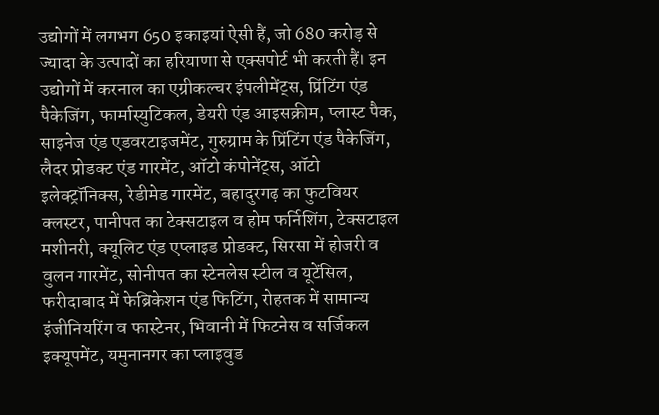उद्योगों में लगभग 650 इकाइयां ऐसी हैं, जो 680 करोड़ से ज्यादा के उत्पादों का हरियाणा से एक्सपोर्ट भी करती हैं। इन उद्योगों में करनाल का एग्रीकल्चर इंपलीमेंट्स, प्रिंटिंग एंड पैकेजिंग, फार्मास्युटिकल, डेयरी एंड आइसक्रीम, प्लास्ट पैक, साइनेज एंड एडवरटाइजमेंट, गुरुग्राम के प्रिंटिंग एंड पैकेजिंग, लैदर प्रोडक्ट एंड गारमेंट, ऑटो कंपोनेंट्स, ऑटो इलेक्ट्रॉनिक्स, रेडीमेड गारमेंट, बहादुरगढ़ का फुटवियर क्लस्टर, पानीपत का टेक्सटाइल व होम फर्निशिंग, टेक्सटाइल मशीनरी, क्यूलिट एंड एप्लाइड प्रोडक्ट, सिरसा में होजरी व वुलन गारमेंट, सोनीपत का स्टेनलेस स्टील व यूटेंसिल, फरीदाबाद में फेब्रिकेशन एंड फिटिंग, रोहतक में सामान्य इंजीनियरिंग व फास्टेनर, भिवानी में फिटनेस व सर्जिकल इक्यूपमेंट, यमुनानगर का प्लाइवुड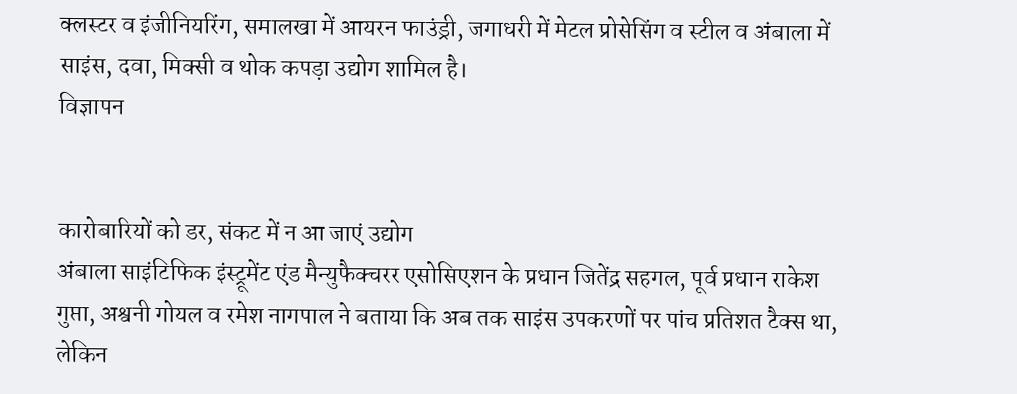क्लस्टर व इंजीनियरिंग, समालखा में आयरन फाउंड्री, जगाधरी में मेटल प्रोसेसिंग व स्टील व अंबाला में साइंस, दवा, मिक्सी व थोक कपड़ा उद्योग शामिल है।
विज्ञापन


कारोबारियों को डर, संकट में न आ जाएं उद्योग
अंबाला साइंटिफिक इंस्ट्रूमेंट एंड मैन्युफैक्चरर एसोसिएशन के प्रधान जितेंद्र सहगल, पूर्व प्रधान राकेश गुप्ता, अश्वनी गोयल व रमेश नागपाल ने बताया कि अब तक साइंस उपकरणों पर पांच प्रतिशत टैक्स था, लेकिन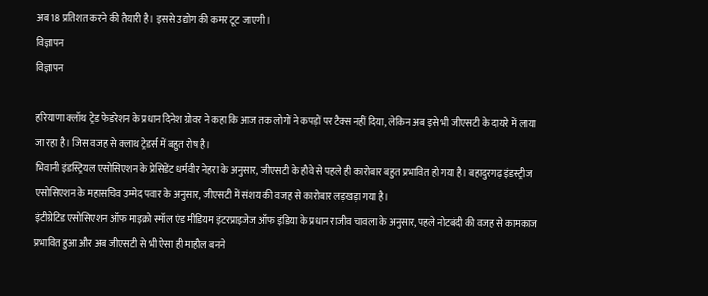अब 18 प्रतिशत करने की तैयारी है। इससे उद्योग की कमर टूट जाएगी।
विज्ञापन
विज्ञापन

हरियाणा क्लॉथ ट्रेड फेडरेशन के प्रधान दिनेश ग्रोवर ने कहा कि आज तक लोगों ने कपड़ों पर टैक्स नहीं दिया, लेकिन अब इसे भी जीएसटी के दायरे में लाया जा रहा है। जिस वजह से क्लाथ ट्रेडर्स में बहुत रोष है।
भिवानी इंडस्ट्रियल एसोसिएशन के प्रेसिडेंट धर्मवीर नेहरा के अनुसार, जीएसटी के हौवे से पहले ही कारोबार बहुत प्रभावित हो गया है। बहादुरगढ़ इंडस्ट्रीज एसोसिएशन के महासचिव उम्मेद पवार के अनुसार, जीएसटी में संशय की वजह से कारोबार लड़खड़ा गया है।
इंटीग्रेटिड एसोसिएशन ऑफ माइक्रो स्मॉल एंड मीडियम इंटरप्राइजेज ऑफ इंडिया के प्रधान राजीव चावला के अनुसार, पहले नोटबंदी की वजह से कामकाज प्रभावित हुआ और अब जीएसटी से भी ऐसा ही माहौल बनने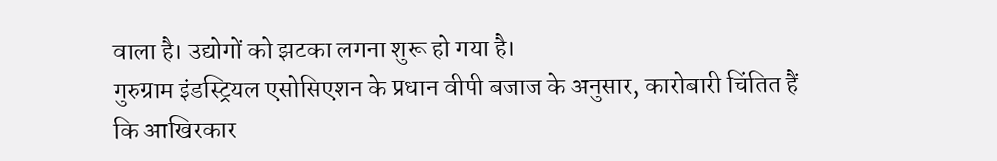वाला है। उद्योगों को झटका लगना शुरू हो गया है।
गुरुग्राम इंडस्ट्रियल एसोसिएशन के प्रधान वीपी बजाज के अनुसार, कारोबारी चिंतित हैं कि आखिरकार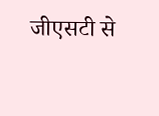जीएसटी से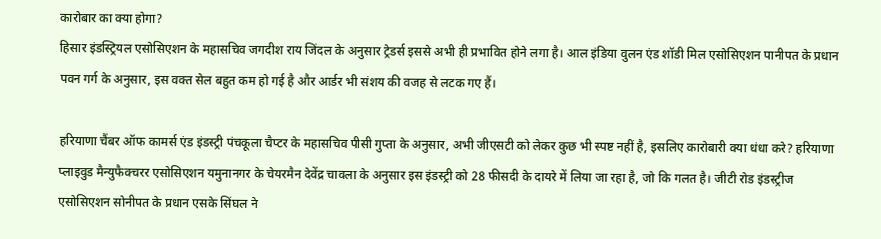कारोबार का क्या होगा?
हिसार इंडस्ट्रियल एसोसिएशन के महासचिव जगदीश राय जिंदल के अनुसार ट्रेडर्स इससे अभी ही प्रभावित होने लगा है। आल इंडिया वुलन एंड शॉडी मिल एसोसिएशन पानीपत के प्रधान पवन गर्ग के अनुसार, इस वक्त सेल बहुत कम हो गई है और आर्डर भी संशय की वजह से लटक गए हैं।

हरियाणा चैंबर ऑफ कामर्स एंड इंडस्ट्री पंचकूला चैप्टर के महासचिव पीसी गुप्ता के अनुसार, अभी जीएसटी को लेकर कुछ भी स्पष्ट नहीं है, इसलिए कारोबारी क्या धंधा करे? हरियाणा प्लाइवुड मैन्युफैक्चरर एसोसिएशन यमुनानगर के चेयरमैन देवेंद्र चावला के अनुसार इस इंडस्ट्री को 28 फीसदी के दायरे में लिया जा रहा है, जो कि गलत है। जीटी रोड इंडस्ट्रीज एसोसिएशन सोनीपत के प्रधान एसके सिंघल ने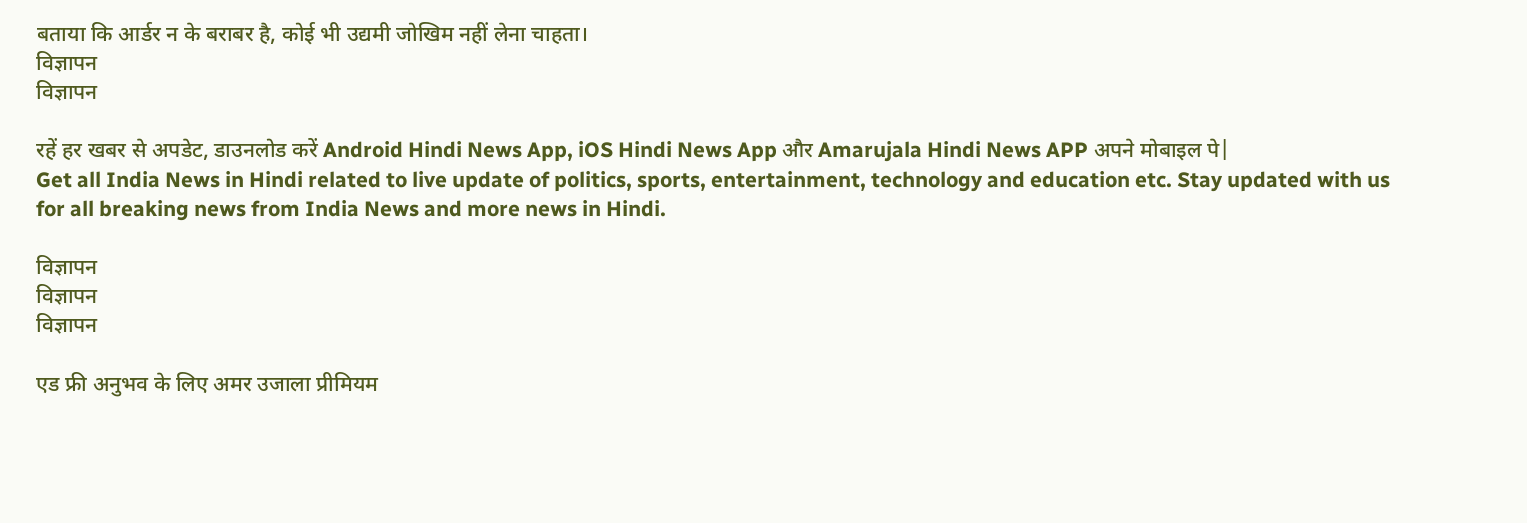बताया कि आर्डर न के बराबर है, कोई भी उद्यमी जोखिम नहीं लेना चाहता।
विज्ञापन
विज्ञापन

रहें हर खबर से अपडेट, डाउनलोड करें Android Hindi News App, iOS Hindi News App और Amarujala Hindi News APP अपने मोबाइल पे|
Get all India News in Hindi related to live update of politics, sports, entertainment, technology and education etc. Stay updated with us for all breaking news from India News and more news in Hindi.

विज्ञापन
विज्ञापन
विज्ञापन

एड फ्री अनुभव के लिए अमर उजाला प्रीमियम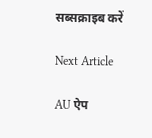सब्सक्राइब करें

Next Article

AU ऐप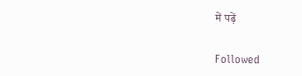में पढ़ें

Followed